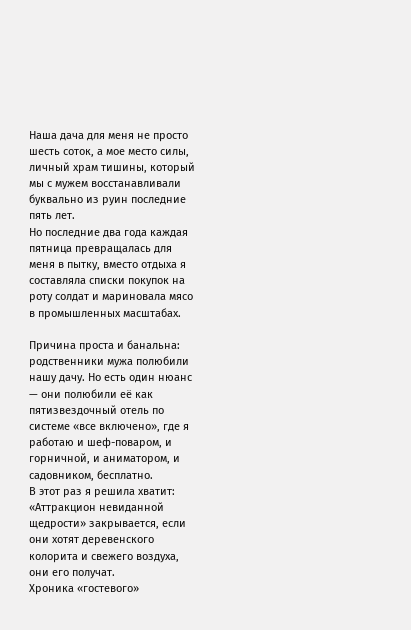Наша дача для меня не просто шесть соток, а мое место силы, личный храм тишины, который мы с мужем восстанавливали буквально из руин последние пять лет.
Но последние два года каждая пятница превращалась для меня в пытку, вместо отдыха я составляла списки покупок на роту солдат и мариновала мясо в промышленных масштабах.

Причина проста и банальна: родственники мужа полюбили нашу дачу. Но есть один нюанс — они полюбили её как пятизвездочный отель по системе «все включено», где я работаю и шеф-поваром, и горничной, и аниматором, и садовником, бесплатно.
В этот раз я решила хватит: «Аттракцион невиданной щедрости» закрывается, если они хотят деревенского колорита и свежего воздуха, они его получат.
Хроника «гостевого»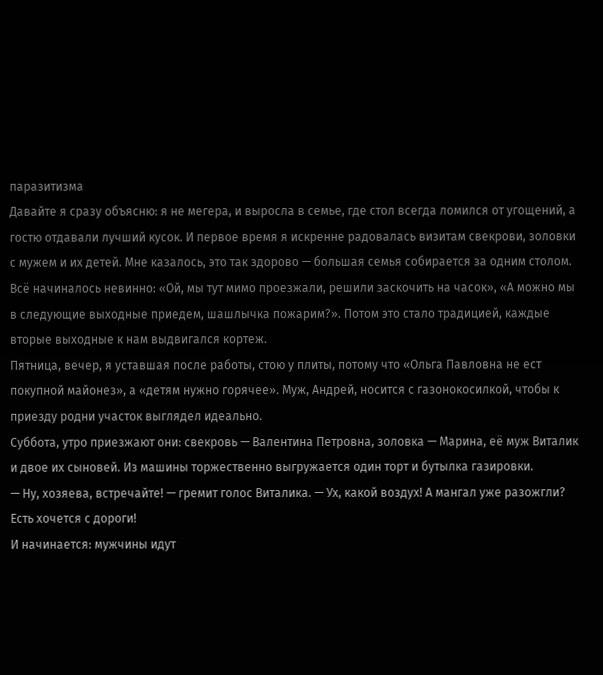паразитизма
Давайте я сразу объясню: я не мегера, и выросла в семье, где стол всегда ломился от угощений, а гостю отдавали лучший кусок. И первое время я искренне радовалась визитам свекрови, золовки с мужем и их детей. Мне казалось, это так здорово — большая семья собирается за одним столом.
Всё начиналось невинно: «Ой, мы тут мимо проезжали, решили заскочить на часок», «А можно мы в следующие выходные приедем, шашлычка пожарим?». Потом это стало традицией, каждые вторые выходные к нам выдвигался кортеж.
Пятница, вечер, я уставшая после работы, стою у плиты, потому что «Ольга Павловна не ест покупной майонез», а «детям нужно горячее». Муж, Андрей, носится с газонокосилкой, чтобы к приезду родни участок выглядел идеально.
Суббота, утро приезжают они: свекровь — Валентина Петровна, золовка — Марина, её муж Виталик и двое их сыновей. Из машины торжественно выгружается один торт и бутылка газировки.
— Ну, хозяева, встречайте! — гремит голос Виталика. — Ух, какой воздух! А мангал уже разожгли? Есть хочется с дороги!
И начинается: мужчины идут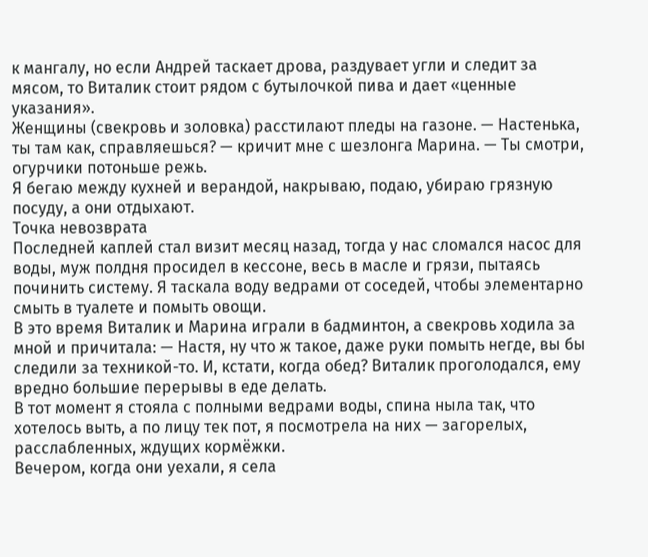к мангалу, но если Андрей таскает дрова, раздувает угли и следит за мясом, то Виталик стоит рядом с бутылочкой пива и дает «ценные указания».
Женщины (свекровь и золовка) расстилают пледы на газоне. — Настенька, ты там как, справляешься? — кричит мне с шезлонга Марина. — Ты смотри, огурчики потоньше режь.
Я бегаю между кухней и верандой, накрываю, подаю, убираю грязную посуду, а они отдыхают.
Точка невозврата
Последней каплей стал визит месяц назад, тогда у нас сломался насос для воды, муж полдня просидел в кессоне, весь в масле и грязи, пытаясь починить систему. Я таскала воду ведрами от соседей, чтобы элементарно смыть в туалете и помыть овощи.
В это время Виталик и Марина играли в бадминтон, а свекровь ходила за мной и причитала: — Настя, ну что ж такое, даже руки помыть негде, вы бы следили за техникой-то. И, кстати, когда обед? Виталик проголодался, ему вредно большие перерывы в еде делать.
В тот момент я стояла с полными ведрами воды, спина ныла так, что хотелось выть, а по лицу тек пот, я посмотрела на них — загорелых, расслабленных, ждущих кормёжки.
Вечером, когда они уехали, я села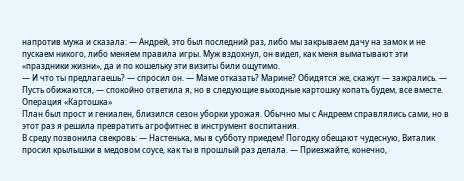напротив мужа и сказала: — Андрей, это был последний раз, либо мы закрываем дачу на замок и не пускаем никого, либо меняем правила игры. Муж вздохнул, он видел, как меня выматывают эти «праздники жизни», да и по кошельку эти визиты били ощутимо.
— И что ты предлагаешь? — спросил он. — Маме отказать? Марине? Обидятся же, скажут — зажрались. — Пусть обижаются, — спокойно ответила я, но в следующие выходные картошку копать будем, все вместе.
Операция «Картошка»
План был прост и гениален, близился сезон уборки урожая. Обычно мы с Андреем справлялись сами, но в этот раз я решила превратить агрофитнес в инструмент воспитания.
В среду позвонила свекровь: — Настенька, мы в субботу приедем! Погодку обещают чудесную, Виталик просил крылышки в медовом соусе, как ты в прошлый раз делала. — Приезжайте, конечно,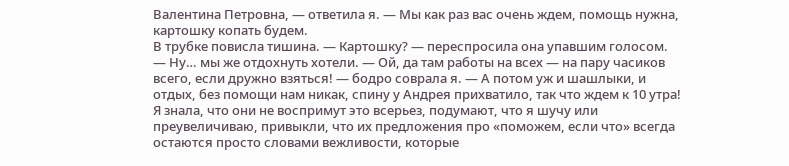Валентина Петровна, — ответила я. — Мы как раз вас очень ждем, помощь нужна, картошку копать будем.
В трубке повисла тишина. — Картошку? — переспросила она упавшим голосом. — Ну… мы же отдохнуть хотели. — Ой, да там работы на всех — на пару часиков всего, если дружно взяться! — бодро соврала я. — А потом уж и шашлыки, и отдых, без помощи нам никак, спину у Андрея прихватило, так что ждем к 10 утра!
Я знала, что они не воспримут это всерьез, подумают, что я шучу или преувеличиваю, привыкли, что их предложения про «поможем, если что» всегда остаются просто словами вежливости, которые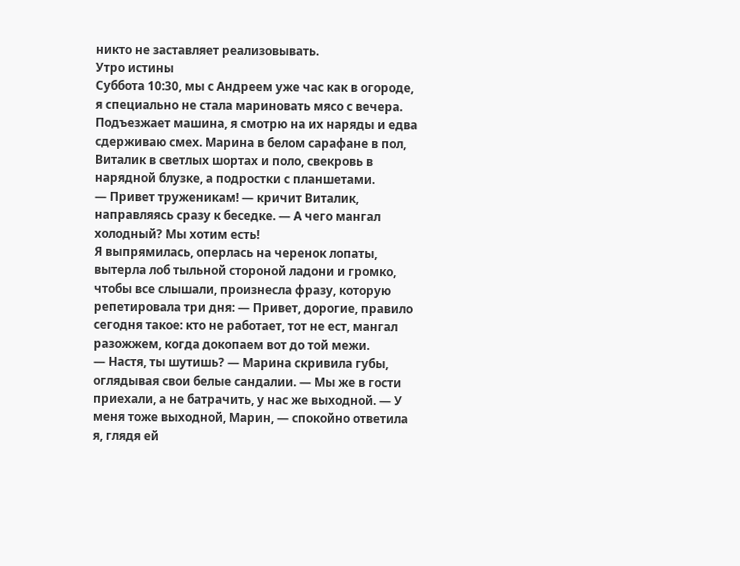никто не заставляет реализовывать.
Утро истины
Суббота 10:30, мы с Андреем уже час как в огороде, я специально не стала мариновать мясо с вечера.
Подъезжает машина, я смотрю на их наряды и едва сдерживаю смех. Марина в белом сарафане в пол, Виталик в светлых шортах и поло, свекровь в нарядной блузке, а подростки с планшетами.
— Привет труженикам! — кричит Виталик, направляясь сразу к беседке. — А чего мангал холодный? Мы хотим есть!
Я выпрямилась, оперлась на черенок лопаты, вытерла лоб тыльной стороной ладони и громко, чтобы все слышали, произнесла фразу, которую репетировала три дня: — Привет, дорогие, правило сегодня такое: кто не работает, тот не ест, мангал разожжем, когда докопаем вот до той межи.
— Настя, ты шутишь? — Марина скривила губы, оглядывая свои белые сандалии. — Мы же в гости приехали, а не батрачить, у нас же выходной. — У меня тоже выходной, Марин, — спокойно ответила я, глядя ей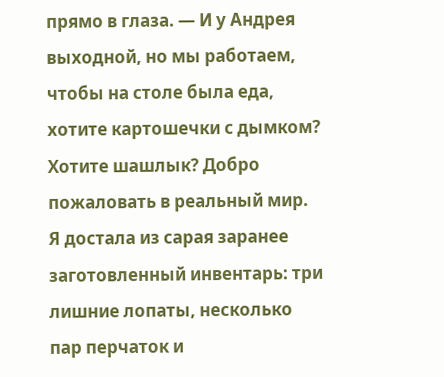прямо в глаза. — И у Андрея выходной, но мы работаем, чтобы на столе была еда, хотите картошечки с дымком? Хотите шашлык? Добро пожаловать в реальный мир.
Я достала из сарая заранее заготовленный инвентарь: три лишние лопаты, несколько пар перчаток и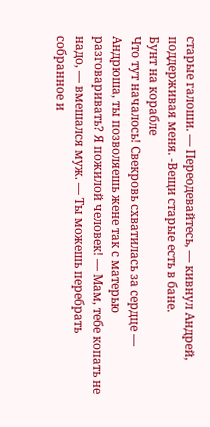старые галоши. — Переодевайтесь, — кивнул Андрей, поддерживая меня. -Вещи старые есть в бане.
Бунт на корабле
Что тут началось! Свекровь схватилась за сердце — Андрюша, ты позволяешь жене так с матерью разговаривать? Я пожилой человек! — Мам, тебе копать не надо, — вмешался муж. — Ты можешь перебрать собранное и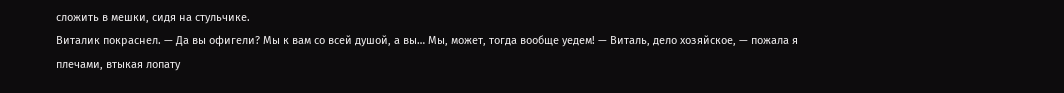сложить в мешки, сидя на стульчике.
Виталик покраснел. — Да вы офигели? Мы к вам со всей душой, а вы… Мы, может, тогда вообще уедем! — Виталь, дело хозяйское, — пожала я плечами, втыкая лопату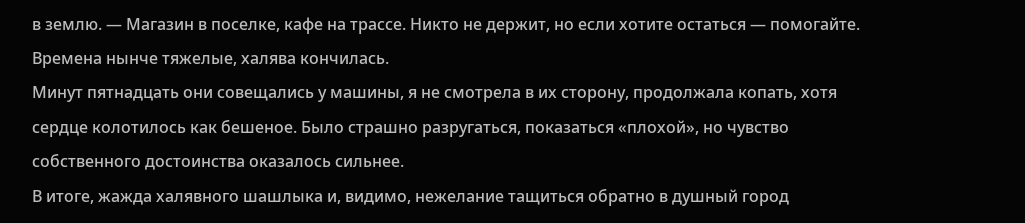в землю. — Магазин в поселке, кафе на трассе. Никто не держит, но если хотите остаться — помогайте. Времена нынче тяжелые, халява кончилась.
Минут пятнадцать они совещались у машины, я не смотрела в их сторону, продолжала копать, хотя сердце колотилось как бешеное. Было страшно разругаться, показаться «плохой», но чувство собственного достоинства оказалось сильнее.
В итоге, жажда халявного шашлыка и, видимо, нежелание тащиться обратно в душный город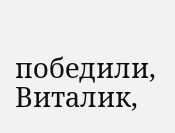победили, Виталик,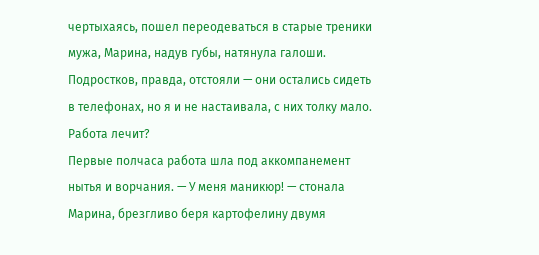чертыхаясь, пошел переодеваться в старые треники мужа, Марина, надув губы, натянула галоши. Подростков, правда, отстояли — они остались сидеть в телефонах, но я и не настаивала, с них толку мало.
Работа лечит?
Первые полчаса работа шла под аккомпанемент нытья и ворчания. — У меня маникюр! — стонала Марина, брезгливо беря картофелину двумя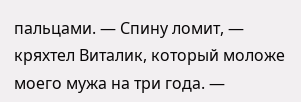пальцами. — Спину ломит, — кряхтел Виталик, который моложе моего мужа на три года. —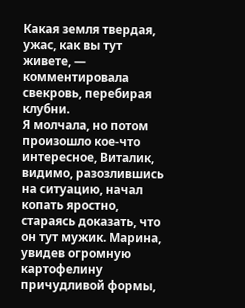Какая земля твердая, ужас, как вы тут живете, — комментировала свекровь, перебирая клубни.
Я молчала, но потом произошло кое-что интересное, Виталик, видимо, разозлившись на ситуацию, начал копать яростно, стараясь доказать, что он тут мужик. Марина, увидев огромную картофелину причудливой формы,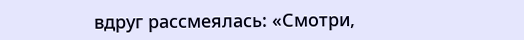вдруг рассмеялась: «Смотри,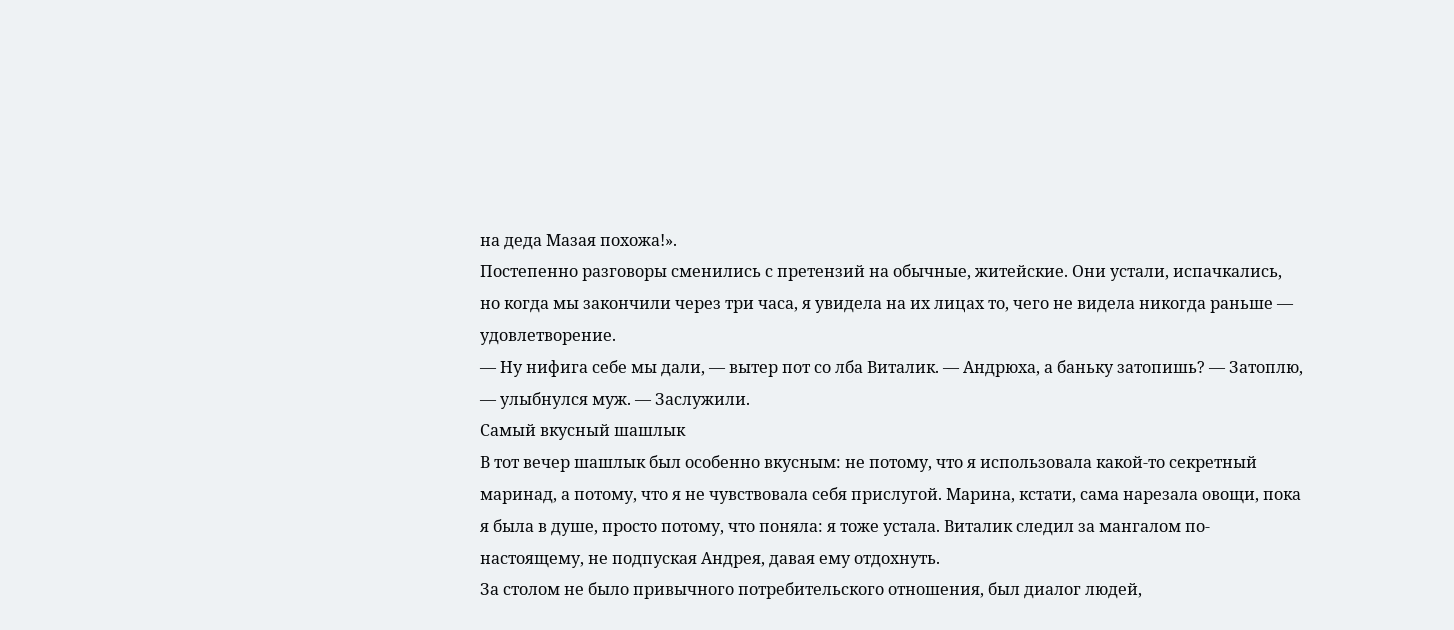на деда Мазая похожа!».
Постепенно разговоры сменились с претензий на обычные, житейские. Они устали, испачкались, но когда мы закончили через три часа, я увидела на их лицах то, чего не видела никогда раньше — удовлетворение.
— Ну нифига себе мы дали, — вытер пот со лба Виталик. — Андрюха, а баньку затопишь? — Затоплю, — улыбнулся муж. — Заслужили.
Самый вкусный шашлык
В тот вечер шашлык был особенно вкусным: не потому, что я использовала какой-то секретный маринад, а потому, что я не чувствовала себя прислугой. Марина, кстати, сама нарезала овощи, пока я была в душе, просто потому, что поняла: я тоже устала. Виталик следил за мангалом по-настоящему, не подпуская Андрея, давая ему отдохнуть.
За столом не было привычного потребительского отношения, был диалог людей,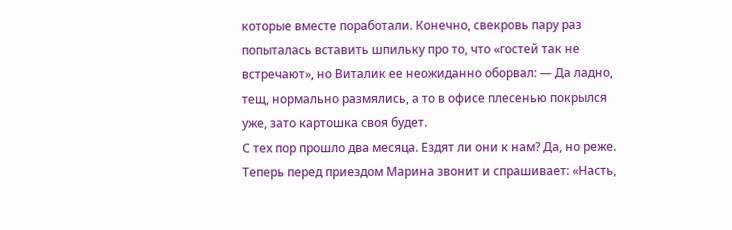которые вместе поработали. Конечно, свекровь пару раз попыталась вставить шпильку про то, что «гостей так не встречают», но Виталик ее неожиданно оборвал: — Да ладно, тещ, нормально размялись, а то в офисе плесенью покрылся уже, зато картошка своя будет.
С тех пор прошло два месяца. Ездят ли они к нам? Да, но реже. Теперь перед приездом Марина звонит и спрашивает: «Насть,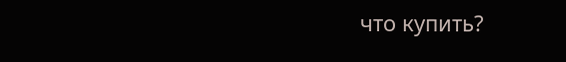что купить?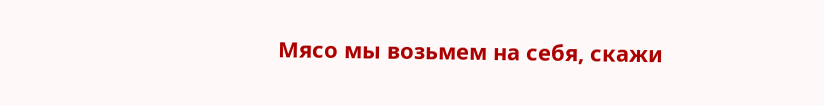Мясо мы возьмем на себя, скажи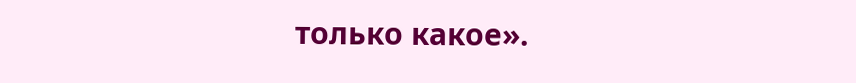только какое».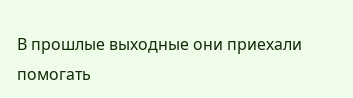В прошлые выходные они приехали помогать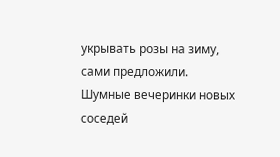укрывать розы на зиму, сами предложили.
Шумные вечеринки новых соседей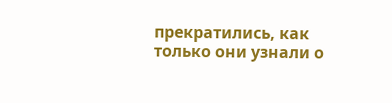прекратились, как только они узнали о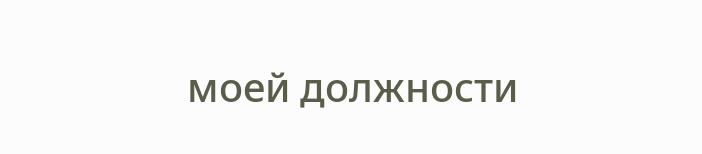моей должности